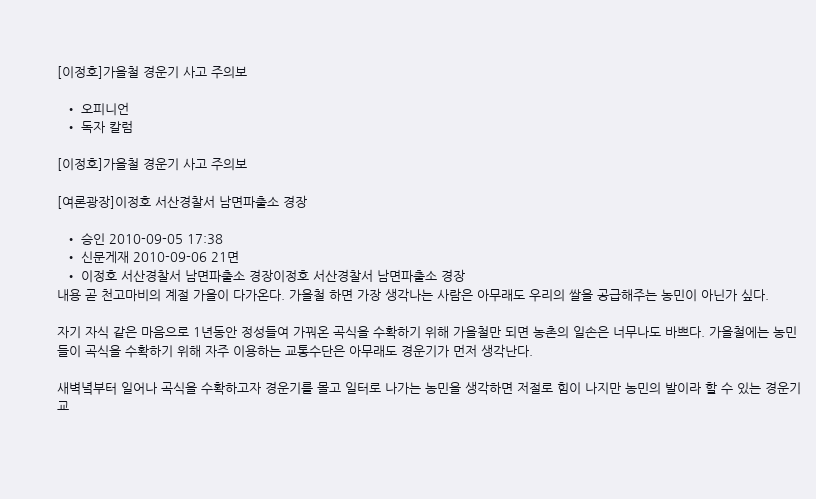[이정호]가을철 경운기 사고 주의보

  • 오피니언
  • 독자 칼럼

[이정호]가을철 경운기 사고 주의보

[여론광장]이정호 서산경찰서 남면파출소 경장

  • 승인 2010-09-05 17:38
  • 신문게재 2010-09-06 21면
  • 이정호 서산경찰서 남면파출소 경장이정호 서산경찰서 남면파출소 경장
내용 곧 천고마비의 계절 가을이 다가온다. 가을철 하면 가장 생각나는 사람은 아무래도 우리의 쌀을 공급해주는 농민이 아닌가 싶다.

자기 자식 같은 마음으로 1년동안 정성들여 가꿔온 곡식을 수확하기 위해 가을철만 되면 농촌의 일손은 너무나도 바쁘다. 가을철에는 농민들이 곡식을 수확하기 위해 자주 이용하는 교통수단은 아무래도 경운기가 먼저 생각난다.

새벽녘부터 일어나 곡식을 수확하고자 경운기를 몰고 일터로 나가는 농민을 생각하면 저절로 힘이 나지만 농민의 발이라 할 수 있는 경운기 교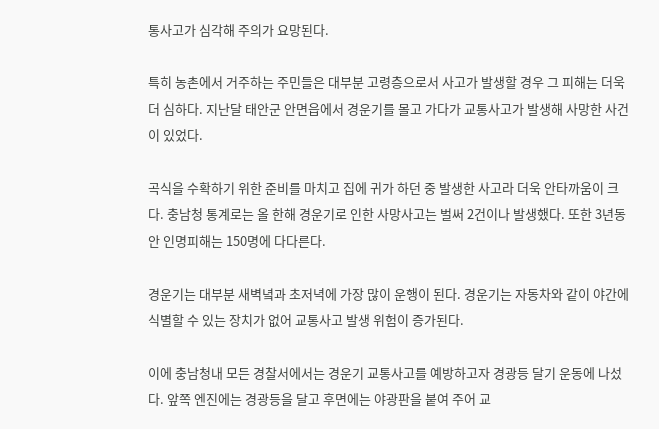통사고가 심각해 주의가 요망된다.

특히 농촌에서 거주하는 주민들은 대부분 고령층으로서 사고가 발생할 경우 그 피해는 더욱더 심하다. 지난달 태안군 안면읍에서 경운기를 몰고 가다가 교통사고가 발생해 사망한 사건이 있었다.

곡식을 수확하기 위한 준비를 마치고 집에 귀가 하던 중 발생한 사고라 더욱 안타까움이 크다. 충남청 통계로는 올 한해 경운기로 인한 사망사고는 벌써 2건이나 발생했다. 또한 3년동안 인명피해는 150명에 다다른다.

경운기는 대부분 새벽녘과 초저녁에 가장 많이 운행이 된다. 경운기는 자동차와 같이 야간에 식별할 수 있는 장치가 없어 교통사고 발생 위험이 증가된다.

이에 충남청내 모든 경찰서에서는 경운기 교통사고를 예방하고자 경광등 달기 운동에 나섰다. 앞쪽 엔진에는 경광등을 달고 후면에는 야광판을 붙여 주어 교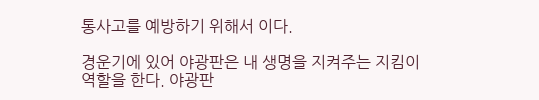통사고를 예방하기 위해서 이다.

경운기에 있어 야광판은 내 생명을 지켜주는 지킴이 역할을 한다. 야광판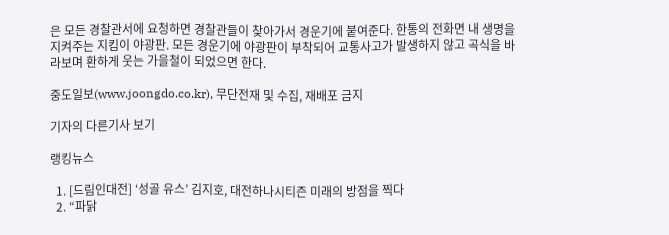은 모든 경찰관서에 요청하면 경찰관들이 찾아가서 경운기에 붙여준다. 한통의 전화면 내 생명을 지켜주는 지킴이 야광판. 모든 경운기에 야광판이 부착되어 교통사고가 발생하지 않고 곡식을 바라보며 환하게 웃는 가을철이 되었으면 한다.

중도일보(www.joongdo.co.kr), 무단전재 및 수집, 재배포 금지

기자의 다른기사 보기

랭킹뉴스

  1. [드림인대전] ‘성골 유스’ 김지호, 대전하나시티즌 미래의 방점을 찍다
  2. “파닭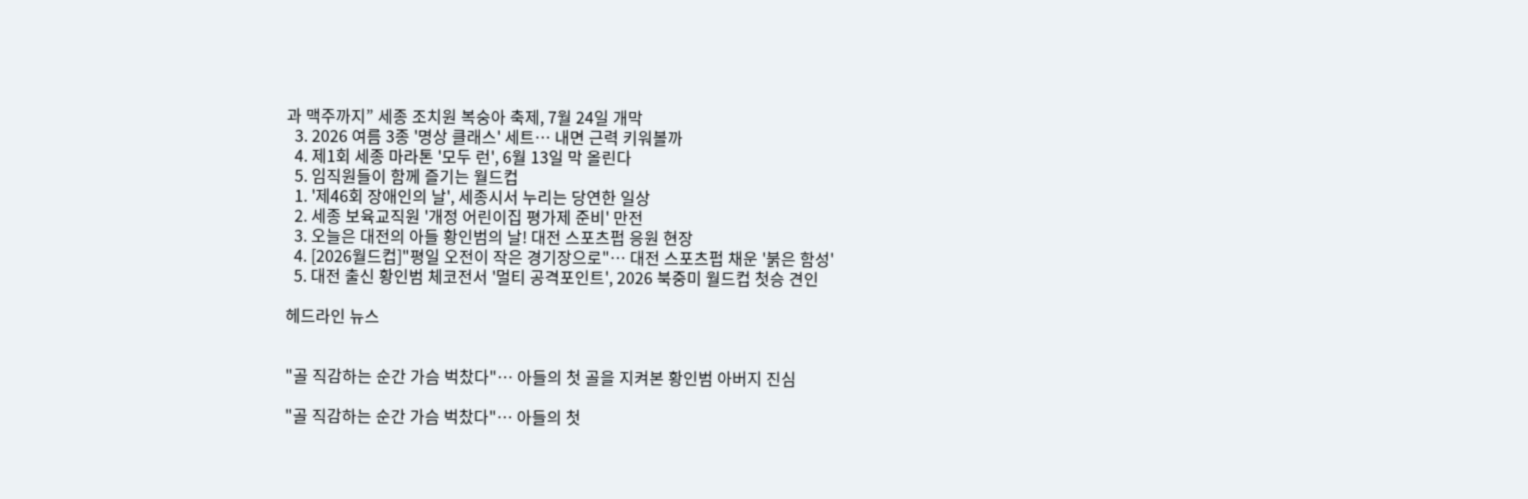과 맥주까지” 세종 조치원 복숭아 축제, 7월 24일 개막
  3. 2026 여름 3종 '명상 클래스' 세트… 내면 근력 키워볼까
  4. 제1회 세종 마라톤 '모두 런', 6월 13일 막 올린다
  5. 임직원들이 함께 즐기는 월드컵
  1. '제46회 장애인의 날', 세종시서 누리는 당연한 일상
  2. 세종 보육교직원 '개정 어린이집 평가제 준비' 만전
  3. 오늘은 대전의 아들 황인범의 날! 대전 스포츠펍 응원 현장
  4. [2026월드컵]"평일 오전이 작은 경기장으로"… 대전 스포츠펍 채운 '붉은 함성'
  5. 대전 출신 황인범 체코전서 '멀티 공격포인트', 2026 북중미 월드컵 첫승 견인

헤드라인 뉴스


"골 직감하는 순간 가슴 벅찼다"… 아들의 첫 골을 지켜본 황인범 아버지 진심

"골 직감하는 순간 가슴 벅찼다"… 아들의 첫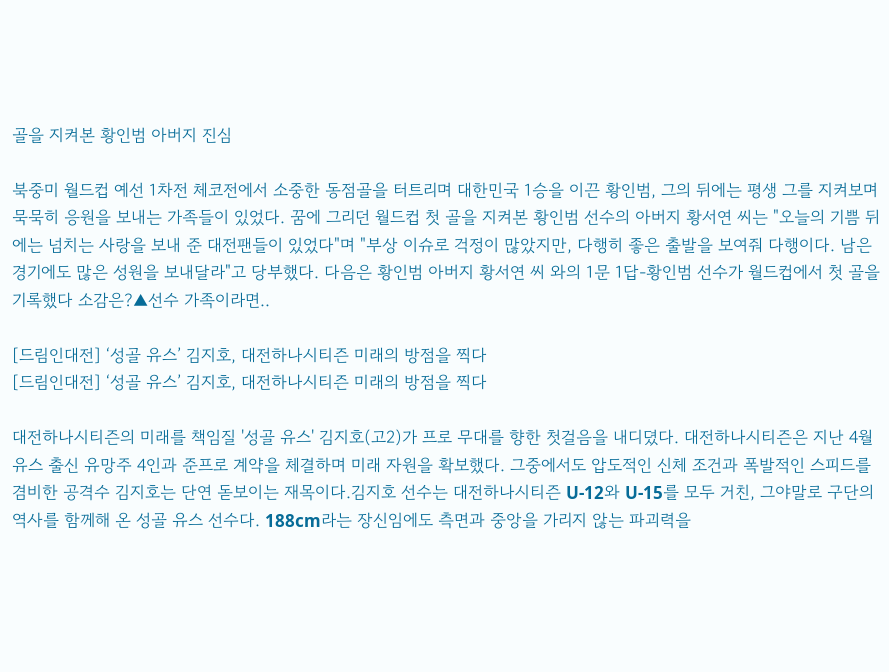골을 지켜본 황인범 아버지 진심

북중미 월드컵 예선 1차전 체코전에서 소중한 동점골을 터트리며 대한민국 1승을 이끈 황인범, 그의 뒤에는 평생 그를 지켜보며 묵묵히 응원을 보내는 가족들이 있었다. 꿈에 그리던 월드컵 첫 골을 지켜본 황인범 선수의 아버지 황서연 씨는 "오늘의 기쁨 뒤에는 넘치는 사랑을 보내 준 대전팬들이 있었다"며 "부상 이슈로 걱정이 많았지만, 다행히 좋은 출발을 보여줘 다행이다. 남은 경기에도 많은 성원을 보내달라"고 당부했다. 다음은 황인범 아버지 황서연 씨 와의 1문 1답-황인범 선수가 월드컵에서 첫 골을 기록했다 소감은?▲선수 가족이라면..

[드림인대전] ‘성골 유스’ 김지호, 대전하나시티즌 미래의 방점을 찍다
[드림인대전] ‘성골 유스’ 김지호, 대전하나시티즌 미래의 방점을 찍다

대전하나시티즌의 미래를 책임질 '성골 유스' 김지호(고2)가 프로 무대를 향한 첫걸음을 내디뎠다. 대전하나시티즌은 지난 4월 유스 출신 유망주 4인과 준프로 계약을 체결하며 미래 자원을 확보했다. 그중에서도 압도적인 신체 조건과 폭발적인 스피드를 겸비한 공격수 김지호는 단연 돋보이는 재목이다.김지호 선수는 대전하나시티즌 U-12와 U-15를 모두 거친, 그야말로 구단의 역사를 함께해 온 성골 유스 선수다. 188cm라는 장신임에도 측면과 중앙을 가리지 않는 파괴력을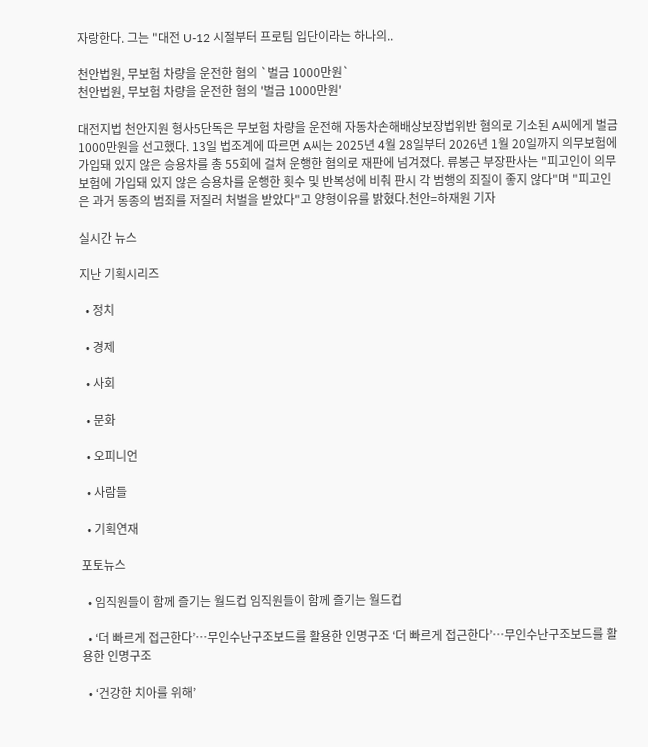자랑한다. 그는 "대전 U-12 시절부터 프로팀 입단이라는 하나의..

천안법원, 무보험 차량을 운전한 혐의 `벌금 1000만원`
천안법원, 무보험 차량을 운전한 혐의 '벌금 1000만원'

대전지법 천안지원 형사5단독은 무보험 차량을 운전해 자동차손해배상보장법위반 혐의로 기소된 A씨에게 벌금 1000만원을 선고했다. 13일 법조계에 따르면 A씨는 2025년 4월 28일부터 2026년 1월 20일까지 의무보험에 가입돼 있지 않은 승용차를 총 55회에 걸쳐 운행한 혐의로 재판에 넘겨졌다. 류봉근 부장판사는 "피고인이 의무보험에 가입돼 있지 않은 승용차를 운행한 횟수 및 반복성에 비춰 판시 각 범행의 죄질이 좋지 않다"며 "피고인은 과거 동종의 범죄를 저질러 처벌을 받았다"고 양형이유를 밝혔다.천안=하재원 기자

실시간 뉴스

지난 기획시리즈

  • 정치

  • 경제

  • 사회

  • 문화

  • 오피니언

  • 사람들

  • 기획연재

포토뉴스

  • 임직원들이 함께 즐기는 월드컵 임직원들이 함께 즐기는 월드컵

  • ‘더 빠르게 접근한다’…무인수난구조보드를 활용한 인명구조 ‘더 빠르게 접근한다’…무인수난구조보드를 활용한 인명구조

  • ‘건강한 치아를 위해’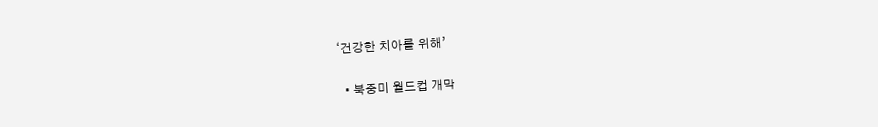‘건강한 치아를 위해’

  • 북중미 월드컵 개막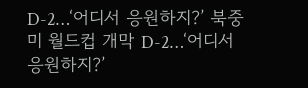D-2…‘어디서 응원하지?’ 북중미 월드컵 개막 D-2…‘어디서 응원하지?’